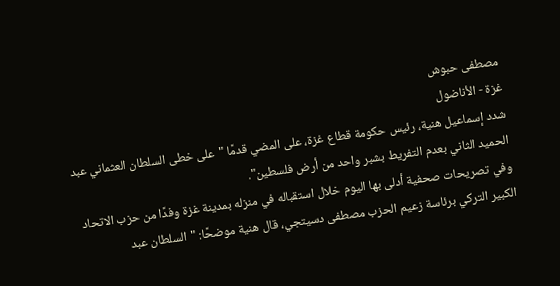مصطفى حبوش
غزة - الأناضول
شدد إسماعيل هنية، رئيس حكومة قطاع غزة، على المضي قدمًا "على خطى السلطان العثماني عبد الحميد الثاني بعدم التفريط بشبر واحد من أرض فلسطين".
وفي تصريحات صحفية أدلى بها اليوم خلال استقباله في منزله بمدينة غزة وفدًا من حزب الاتحاد الكبير التركي برئاسة زعيم الحزب مصطفى دسيتجي، قال هنية موضحًا: "السلطان عبد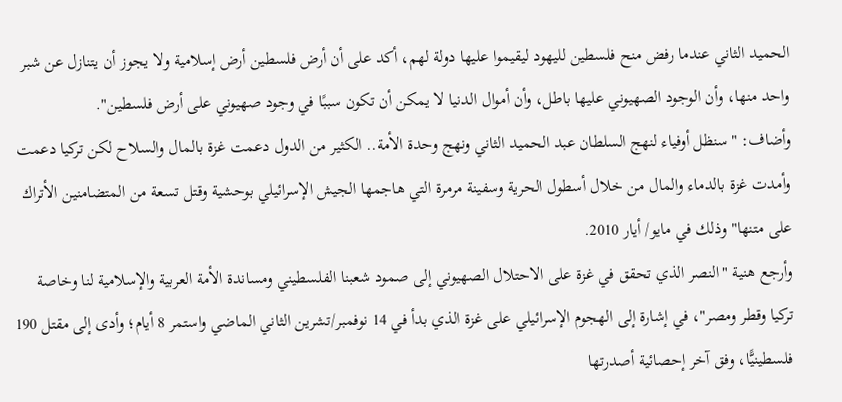الحميد الثاني عندما رفض منح فلسطين لليهود ليقيموا عليها دولة لهم، أكد على أن أرض فلسطين أرض إسلامية ولا يجوز أن يتنازل عن شبر واحد منها، وأن الوجود الصهيوني عليها باطل، وأن أموال الدنيا لا يمكن أن تكون سببًا في وجود صهيوني على أرض فلسطين".
وأضاف: "سنظل أوفياء لنهج السلطان عبد الحميد الثاني ونهج وحدة الأمة.. الكثير من الدول دعمت غزة بالمال والسلاح لكن تركيا دعمت وأمدت غزة بالدماء والمال من خلال أسطول الحرية وسفينة مرمرة التي هاجمها الجيش الإسرائيلي بوحشية وقتل تسعة من المتضامنين الأتراك على متنها" وذلك في مايو/ أيار 2010.
وأرجع هنية "النصر الذي تحقق في غزة على الاحتلال الصهيوني إلى صمود شعبنا الفلسطيني ومساندة الأمة العربية والإسلامية لنا وخاصة تركيا وقطر ومصر"، في إشارة إلى الهجوم الإسرائيلي على غزة الذي بدأ في 14 نوفمبر/تشرين الثاني الماضي واستمر 8 أيام؛ وأدى إلى مقتل 190 فلسطينيًّا، وفق آخر إحصائية أصدرتها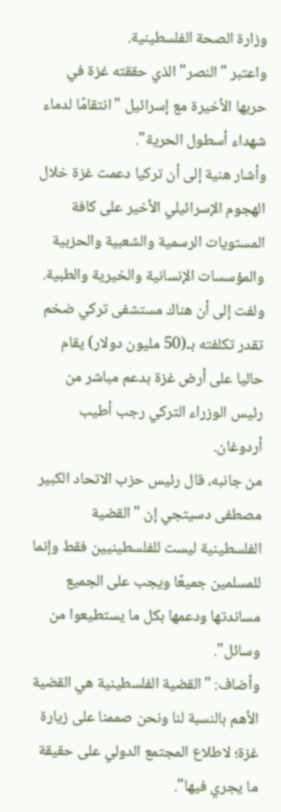وزارة الصحة الفلسطينية.
واعتبر "النصر" الذي حققته غزة في حربها الأخيرة مع إسرائيل "انتقامًا لدماء شهداء أسطول الحرية".
وأشار هنية إلى أن تركيا دعمت غزة خلال الهجوم الإسرائيلي الأخير على كافة المستويات الرسمية والشعبية والحزبية والمؤسسات الإنسانية والخيرية والطبية.
ولفت إلى أن هناك مستشفى تركي ضخم تقدر تكلفته بـ(50 مليون دولار) يقام حاليا على أرض غزة بدعم مباشر من رئيس الوزراء التركي رجب أطيب أردوغان.
من جانبه، قال رئيس حزب الاتحاد الكبير مصطفى دسيتجي إن "القضية الفلسطينية ليست للفلسطينيين فقط وإنما للمسلمين جميعًا ويجب على الجميع مساندتها ودعمها بكل ما يستطيعوا من وسائل".
وأضاف: "القضية الفلسطينية هي القضية الأهم بالنسبة لنا ونحن صممنا على زيارة غزة؛ لاطلاع المجتمع الدولي على حقيقة ما يجري فيها".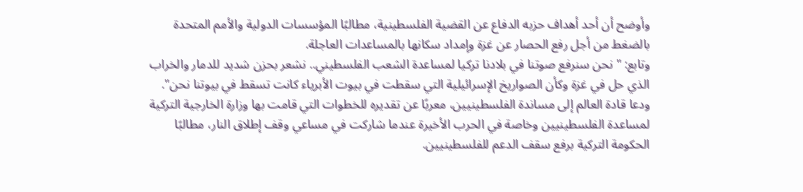وأوضح أن أحد أهداف حزبه الدفاع عن القضية الفلسطينية، مطالبًا المؤسسات الدولية والأمم المتحدة بالضغط من أجل رفع الحصار عن غزة وإمداد سكانها بالمساعدات العاجلة.
وتابع: "نحن سنرفع صوتنا في بلادنا تركيا لمساعدة الشعب الفلسطيني.. نشعر بحزن شديد للدمار والخراب الذي حل في غزة وكأن الصواريخ الإسرائيلية التي سقطت في بيوت الأبرياء كانت تسقط في بيوتنا نحن".
ودعا قادة العالم إلى مساندة الفلسطينيين، معربًا عن تقديره للخطوات التي قامت بها وزارة الخارجية التركية لمساعدة الفلسطينيين وخاصة في الحرب الأخيرة عندما شاركت في مساعي وقف إطلاق النار، مطالبًا الحكومة التركية برفع سقف الدعم للفلسطينيين.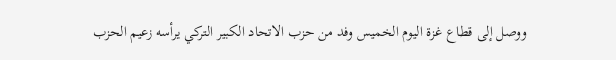ووصل إلى قطاع غزة اليوم الخميس وفد من حزب الاتحاد الكبير التركي يرأسه زعيم الحزب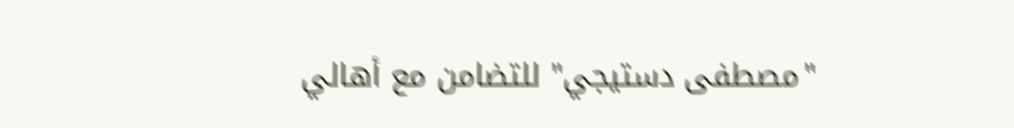"مصطفى دستيجي" للتضامن مع أهالي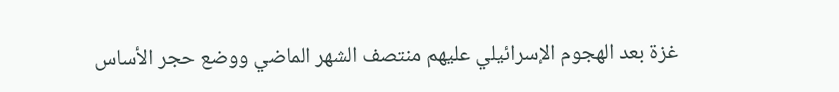غزة بعد الهجوم الإسرائيلي عليهم منتصف الشهر الماضي ووضع حجر الأساس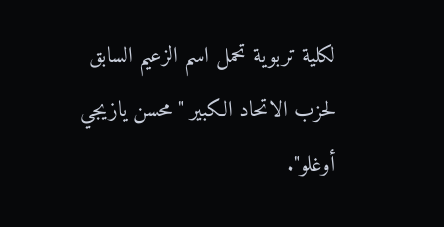لكلية تربوية تحمل اسم الزعيم السابق لحزب الاتحاد الكبير "محسن يازيجي أوغلو".